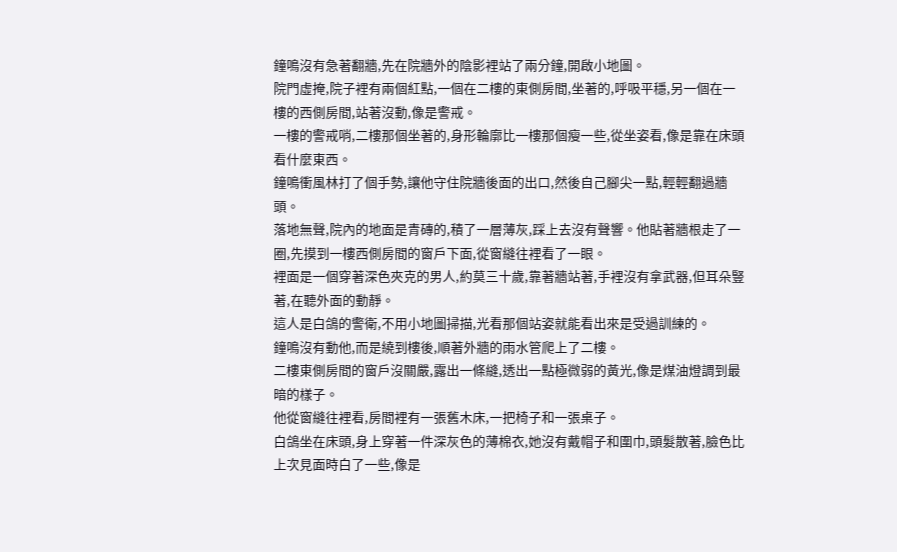鐘鳴沒有急著翻牆,先在院牆外的陰影裡站了兩分鐘,開啟小地圖。
院門虛掩,院子裡有兩個紅點,一個在二樓的東側房間,坐著的,呼吸平穩,另一個在一樓的西側房間,站著沒動,像是警戒。
一樓的警戒哨,二樓那個坐著的,身形輪廓比一樓那個瘦一些,從坐姿看,像是靠在床頭看什麼東西。
鐘鳴衝風林打了個手勢,讓他守住院牆後面的出口,然後自己腳尖一點,輕輕翻過牆頭。
落地無聲,院內的地面是青磚的,積了一層薄灰,踩上去沒有聲響。他貼著牆根走了一圈,先摸到一樓西側房間的窗戶下面,從窗縫往裡看了一眼。
裡面是一個穿著深色夾克的男人,約莫三十歲,靠著牆站著,手裡沒有拿武器,但耳朵豎著,在聽外面的動靜。
這人是白鴿的警衛,不用小地圖掃描,光看那個站姿就能看出來是受過訓練的。
鐘鳴沒有動他,而是繞到樓後,順著外牆的雨水管爬上了二樓。
二樓東側房間的窗戶沒關嚴,露出一條縫,透出一點極微弱的黃光,像是煤油燈調到最暗的樣子。
他從窗縫往裡看,房間裡有一張舊木床,一把椅子和一張桌子。
白鴿坐在床頭,身上穿著一件深灰色的薄棉衣,她沒有戴帽子和圍巾,頭髮散著,臉色比上次見面時白了一些,像是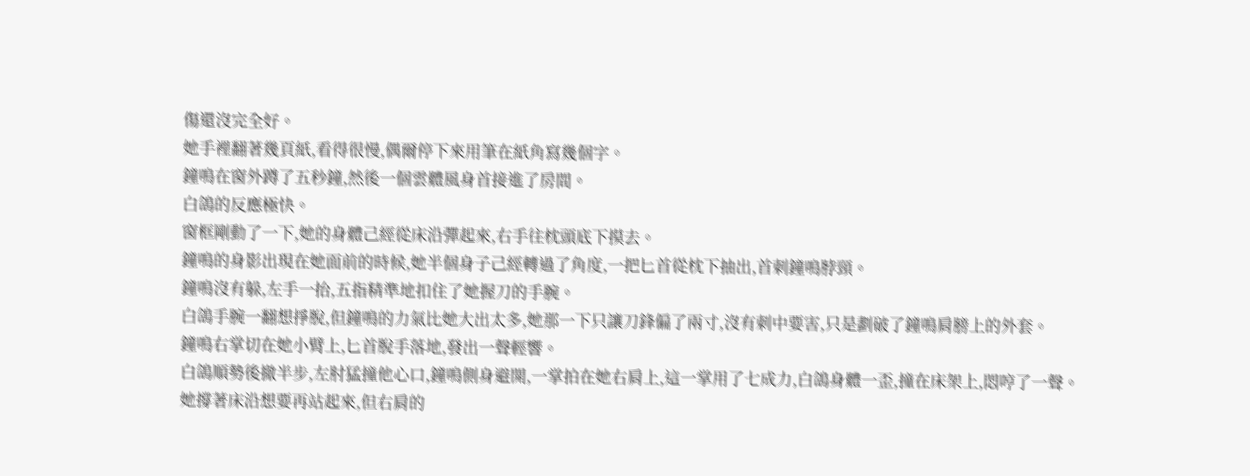傷還沒完全好。
她手裡翻著幾頁紙,看得很慢,偶爾停下來用筆在紙角寫幾個字。
鐘鳴在窗外蹲了五秒鐘,然後一個雲體風身首接進了房間。
白鴿的反應極快。
窗框剛動了一下,她的身體己經從床沿彈起來,右手往枕頭底下摸去。
鐘鳴的身影出現在她面前的時候,她半個身子己經轉過了角度,一把匕首從枕下抽出,首刺鐘鳴脖頸。
鐘鳴沒有躲,左手一抬,五指精準地扣住了她握刀的手腕。
白鴿手腕一翻想掙脫,但鐘鳴的力氣比她大出太多,她那一下只讓刀鋒偏了兩寸,沒有刺中要害,只是劃破了鐘鳴肩膀上的外套。
鐘鳴右掌切在她小臂上,匕首脫手落地,發出一聲輕響。
白鴿順勢後撤半步,左肘猛撞他心口,鐘鳴側身避開,一掌拍在她右肩上,這一掌用了七成力,白鴿身體一歪,撞在床架上,悶哼了一聲。
她撐著床沿想要再站起來,但右肩的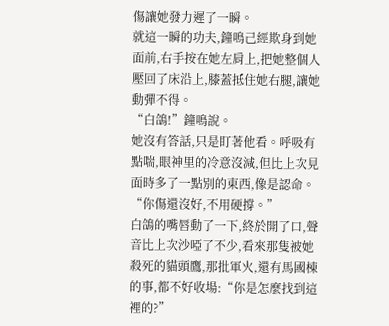傷讓她發力遲了一瞬。
就這一瞬的功夫,鐘鳴己經欺身到她面前,右手按在她左肩上,把她整個人壓回了床沿上,膝蓋抵住她右腿,讓她動彈不得。
“白鴿!”鐘鳴說。
她沒有答話,只是盯著他看。呼吸有點喘,眼神里的冷意沒減,但比上次見面時多了一點別的東西,像是認命。
“你傷還沒好,不用硬撐。”
白鴿的嘴唇動了一下,終於開了口,聲音比上次沙啞了不少,看來那隻被她殺死的貓頭鷹,那批軍火,還有馬國棟的事,都不好收場:“你是怎麼找到這裡的?”